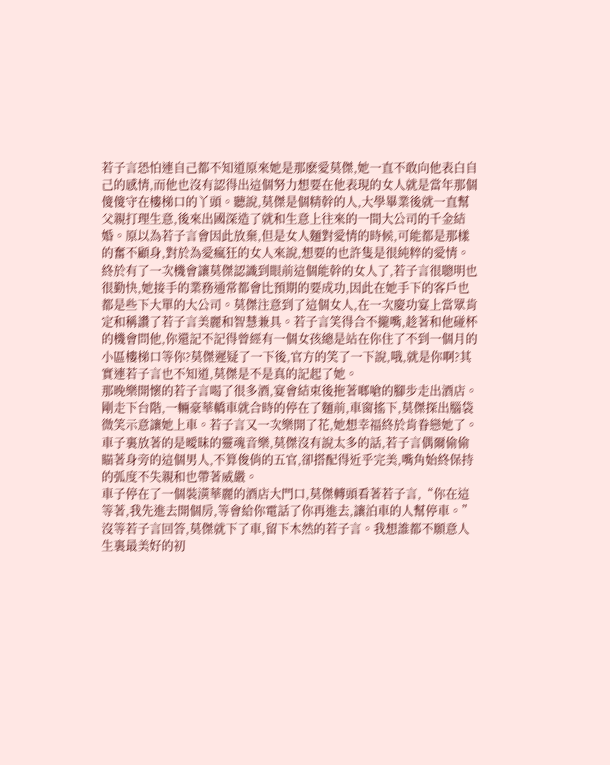若子言恐怕連自己都不知道原來她是那麽愛莫傑,她一直不敢向他表白自己的感情,而他也沒有認得出這個努力想要在他表現的女人就是當年那個傻傻守在樓梯口的丫頭。聽說,莫傑是個精幹的人,大學畢業後就一直幫父親打理生意,後來出國深造了就和生意上往來的一間大公司的千金結婚。原以為若子言會因此放棄,但是女人麵對愛情的時候,可能都是那樣的奮不顧身,對於為愛瘋狂的女人來說,想要的也許隻是很純粹的愛情。
終於有了一次機會讓莫傑認識到眼前這個能幹的女人了,若子言很聰明也很勤快,她接手的業務通常都會比預期的要成功,因此在她手下的客戶也都是些下大單的大公司。莫傑注意到了這個女人,在一次慶功宴上當眾肯定和稱讚了若子言美麗和智慧兼具。若子言笑得合不攏嘴,趁著和他碰杯的機會問他,你還記不記得曾經有一個女孩總是站在你住了不到一個月的小區樓梯口等你?莫傑遲疑了一下後,官方的笑了一下說,哦,就是你啊?其實連若子言也不知道,莫傑是不是真的記起了她。
那晚樂開懷的若子言喝了很多酒,宴會結束後拖著啷嗆的腳步走出酒店。剛走下台階,一輛豪華轎車就合時的停在了麵前,車窗搖下,莫傑探出腦袋微笑示意讓她上車。若子言又一次樂開了花,她想幸福終於肯眷戀她了。車子裏放著的是曖昧的靈魂音樂,莫傑沒有說太多的話,若子言偶爾偷偷瞄著身旁的這個男人,不算俊俏的五官,卻搭配得近乎完美,嘴角始終保持的弧度不失親和也帶著威嚴。
車子停在了一個裝潢華麗的酒店大門口,莫傑轉頭看著若子言,“你在這等著,我先進去開個房,等會給你電話了你再進去,讓泊車的人幫停車。”沒等若子言回答,莫傑就下了車,留下木然的若子言。我想誰都不願意人生裏最美好的初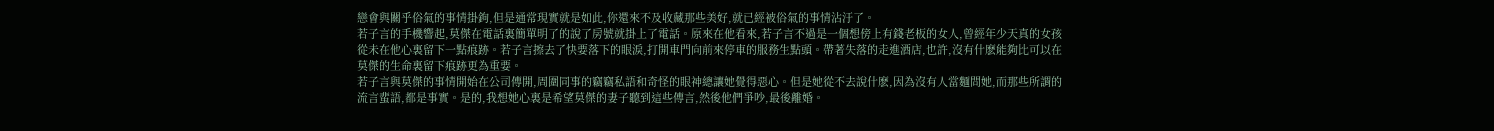戀會與關乎俗氣的事情掛鉤,但是通常現實就是如此,你還來不及收藏那些美好,就已經被俗氣的事情沾汙了。
若子言的手機響起,莫傑在電話裏簡單明了的說了房號就掛上了電話。原來在他看來,若子言不過是一個想傍上有錢老板的女人,曾經年少天真的女孩從未在他心裏留下一點痕跡。若子言擦去了快要落下的眼淚,打開車門向前來停車的服務生點頭。帶著失落的走進酒店,也許,沒有什麽能夠比可以在莫傑的生命裏留下痕跡更為重要。
若子言與莫傑的事情開始在公司傳開,周圍同事的竊竊私語和奇怪的眼神總讓她覺得惡心。但是她從不去說什麽,因為沒有人當麵問她,而那些所謂的流言蜚語,都是事實。是的,我想她心裏是希望莫傑的妻子聽到這些傳言,然後他們爭吵,最後離婚。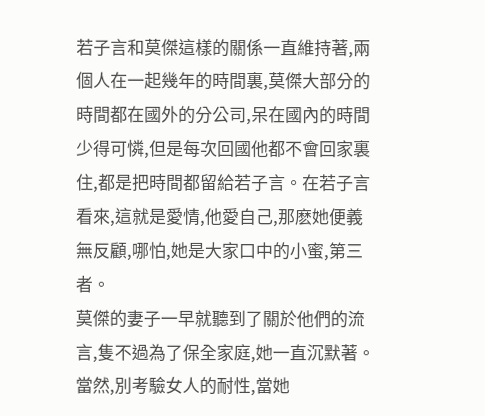若子言和莫傑這樣的關係一直維持著,兩個人在一起幾年的時間裏,莫傑大部分的時間都在國外的分公司,呆在國內的時間少得可憐,但是每次回國他都不會回家裏住,都是把時間都留給若子言。在若子言看來,這就是愛情,他愛自己,那麽她便義無反顧,哪怕,她是大家口中的小蜜,第三者。
莫傑的妻子一早就聽到了關於他們的流言,隻不過為了保全家庭,她一直沉默著。當然,別考驗女人的耐性,當她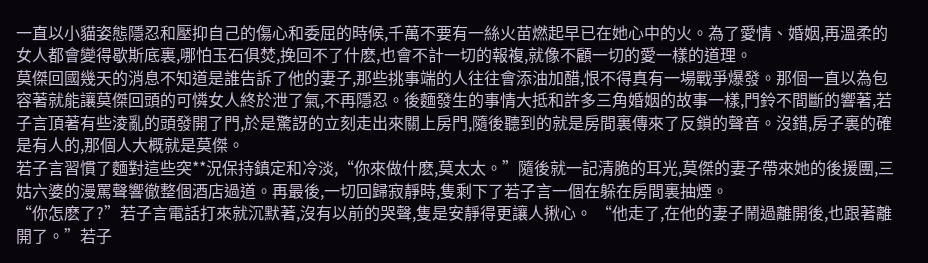一直以小貓姿態隱忍和壓抑自己的傷心和委屈的時候,千萬不要有一絲火苗燃起早已在她心中的火。為了愛情、婚姻,再溫柔的女人都會變得歇斯底裏,哪怕玉石俱焚,挽回不了什麽,也會不計一切的報複,就像不顧一切的愛一樣的道理。
莫傑回國幾天的消息不知道是誰告訴了他的妻子,那些挑事端的人往往會添油加醋,恨不得真有一場戰爭爆發。那個一直以為包容著就能讓莫傑回頭的可憐女人終於泄了氣,不再隱忍。後麵發生的事情大抵和許多三角婚姻的故事一樣,門鈴不間斷的響著,若子言頂著有些淩亂的頭發開了門,於是驚訝的立刻走出來關上房門,隨後聽到的就是房間裏傳來了反鎖的聲音。沒錯,房子裏的確是有人的,那個人大概就是莫傑。
若子言習慣了麵對這些突**況保持鎮定和冷淡,“你來做什麽,莫太太。”隨後就一記清脆的耳光,莫傑的妻子帶來她的後援團,三姑六婆的漫罵聲響徹整個酒店過道。再最後,一切回歸寂靜時,隻剩下了若子言一個在躲在房間裏抽煙。
“你怎麽了?”若子言電話打來就沉默著,沒有以前的哭聲,隻是安靜得更讓人揪心。 “他走了,在他的妻子鬧過離開後,也跟著離開了。”若子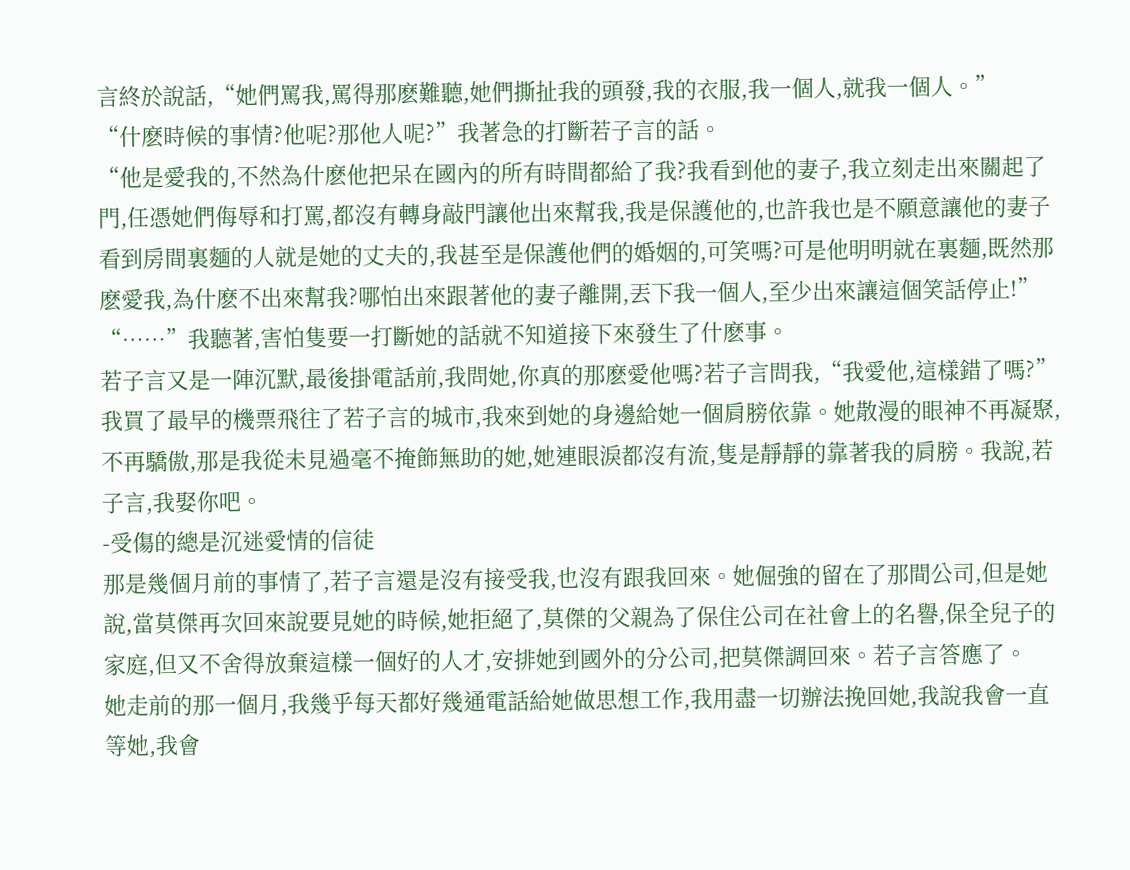言終於說話,“她們罵我,罵得那麽難聽,她們撕扯我的頭發,我的衣服,我一個人,就我一個人。”
“什麽時候的事情?他呢?那他人呢?”我著急的打斷若子言的話。
“他是愛我的,不然為什麽他把呆在國內的所有時間都給了我?我看到他的妻子,我立刻走出來關起了門,任憑她們侮辱和打罵,都沒有轉身敲門讓他出來幫我,我是保護他的,也許我也是不願意讓他的妻子看到房間裏麵的人就是她的丈夫的,我甚至是保護他們的婚姻的,可笑嗎?可是他明明就在裏麵,既然那麽愛我,為什麽不出來幫我?哪怕出來跟著他的妻子離開,丟下我一個人,至少出來讓這個笑話停止!”
“……”我聽著,害怕隻要一打斷她的話就不知道接下來發生了什麽事。
若子言又是一陣沉默,最後掛電話前,我問她,你真的那麽愛他嗎?若子言問我,“我愛他,這樣錯了嗎?”
我買了最早的機票飛往了若子言的城市,我來到她的身邊給她一個肩膀依靠。她散漫的眼神不再凝聚,不再驕傲,那是我從未見過毫不掩飾無助的她,她連眼淚都沒有流,隻是靜靜的靠著我的肩膀。我說,若子言,我娶你吧。
-受傷的總是沉迷愛情的信徒
那是幾個月前的事情了,若子言還是沒有接受我,也沒有跟我回來。她倔強的留在了那間公司,但是她說,當莫傑再次回來說要見她的時候,她拒絕了,莫傑的父親為了保住公司在社會上的名譽,保全兒子的家庭,但又不舍得放棄這樣一個好的人才,安排她到國外的分公司,把莫傑調回來。若子言答應了。
她走前的那一個月,我幾乎每天都好幾通電話給她做思想工作,我用盡一切辦法挽回她,我說我會一直等她,我會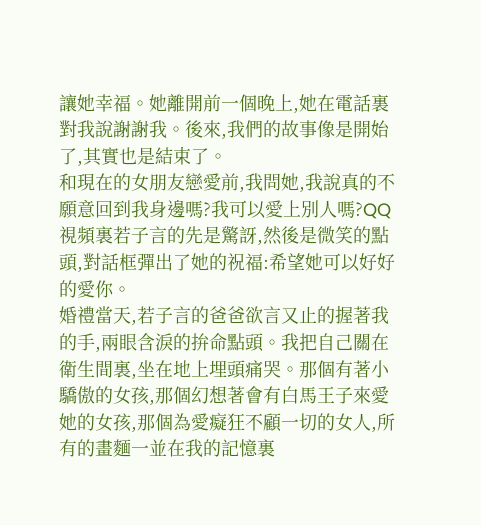讓她幸福。她離開前一個晚上,她在電話裏對我說謝謝我。後來,我們的故事像是開始了,其實也是結束了。
和現在的女朋友戀愛前,我問她,我說真的不願意回到我身邊嗎?我可以愛上別人嗎?QQ視頻裏若子言的先是驚訝,然後是微笑的點頭,對話框彈出了她的祝福:希望她可以好好的愛你。
婚禮當天,若子言的爸爸欲言又止的握著我的手,兩眼含淚的拚命點頭。我把自己關在衛生間裏,坐在地上埋頭痛哭。那個有著小驕傲的女孩,那個幻想著會有白馬王子來愛她的女孩,那個為愛癡狂不顧一切的女人,所有的畫麵一並在我的記憶裏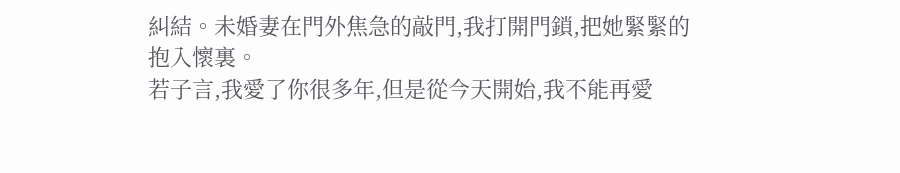糾結。未婚妻在門外焦急的敲門,我打開門鎖,把她緊緊的抱入懷裏。
若子言,我愛了你很多年,但是從今天開始,我不能再愛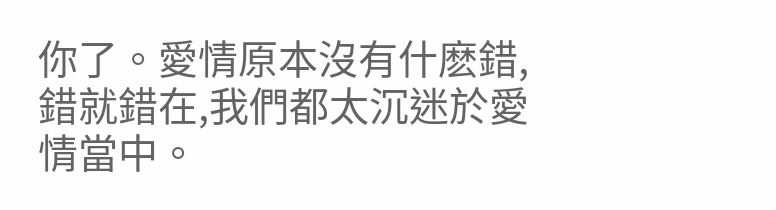你了。愛情原本沒有什麽錯,錯就錯在,我們都太沉迷於愛情當中。